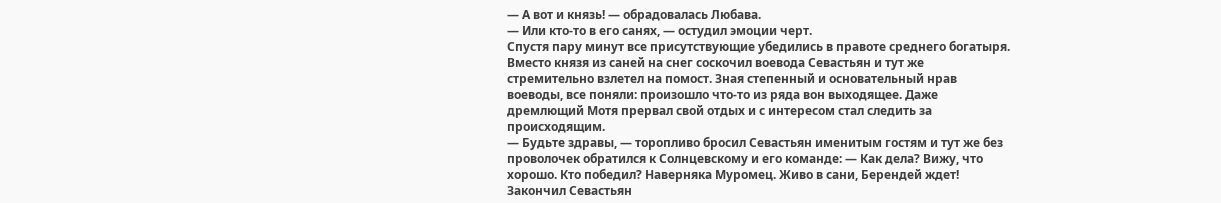— А вот и князь! — обрадовалась Любава.
— Или кто-то в его санях, — остудил эмоции черт.
Спустя пару минут все присутствующие убедились в правоте среднего богатыря. Вместо князя из саней на снег соскочил воевода Севастьян и тут же стремительно взлетел на помост. Зная степенный и основательный нрав воеводы, все поняли: произошло что-то из ряда вон выходящее. Даже дремлющий Мотя прервал свой отдых и с интересом стал следить за происходящим.
— Будьте здравы, — торопливо бросил Севастьян именитым гостям и тут же без проволочек обратился к Солнцевскому и его команде: — Как дела? Вижу, что хорошо. Кто победил? Наверняка Муромец. Живо в сани, Берендей ждет!
Закончил Севастьян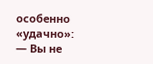особенно «удачно»:
— Вы не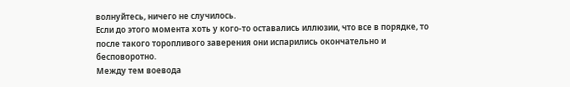волнуйтесь, ничего не случилось.
Если до этого момента хоть у кого-то оставались иллюзии, что все в порядке, то после такого торопливого заверения они испарились окончательно и бесповоротно.
Между тем воевода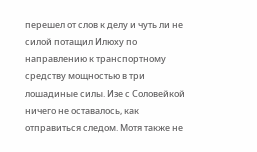перешел от слов к делу и чуть ли не силой потащил Илюху по направлению к транспортному средству мощностью в три лошадиные силы. Изе с Соловейкой ничего не оставалось, как отправиться следом. Мотя также не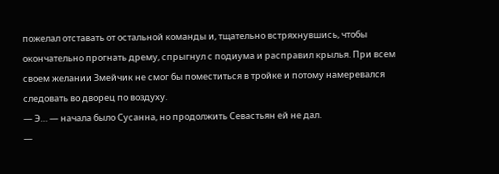пожелал отставать от остальной команды и, тщательно встряхнувшись, чтобы окончательно прогнать дрему, спрыгнул с подиума и расправил крылья. При всем своем желании Змейчик не смог бы поместиться в тройке и потому намеревался следовать во дворец по воздуху.
— Э… — начала было Сусанна, но продолжить Севастьян ей не дал.
—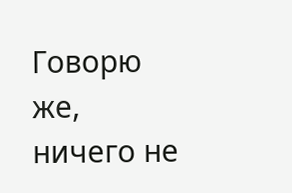Говорю же, ничего не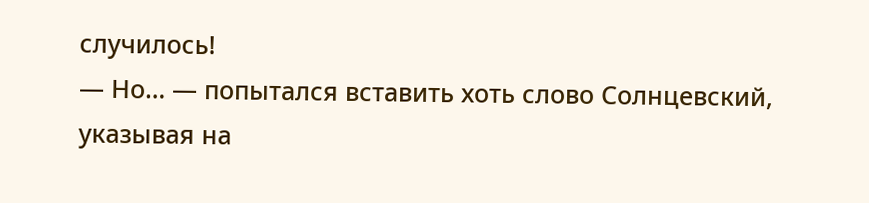случилось!
— Но… — попытался вставить хоть слово Солнцевский, указывая на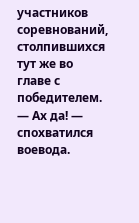участников соревнований, столпившихся тут же во главе с победителем.
— Ах да! — спохватился воевода.